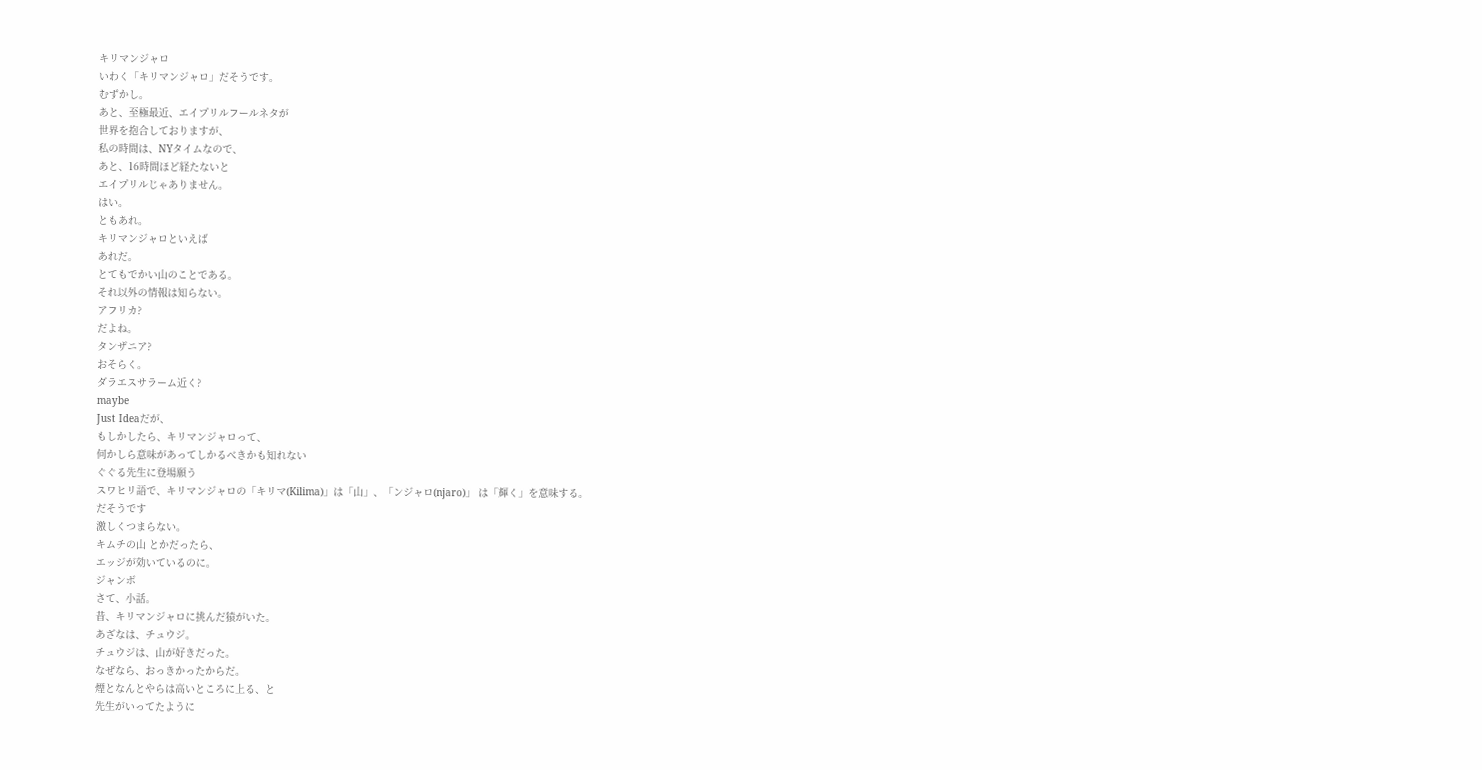キリマンジャロ
いわく「キリマンジャロ」だそうです。
むずかし。
あと、至極最近、エイプリルフールネタが
世界を抱合しておりますが、
私の時間は、NYタイムなので、
あと、16時間ほど経たないと
エイプリルじゃありません。
はい。
ともあれ。
キリマンジャロといえば
あれだ。
とてもでかい山のことである。
それ以外の情報は知らない。
アフリカ?
だよね。
タンザニア?
おそらく。
ダラエスサラーム近く?
maybe
Just Ideaだが、
もしかしたら、キリマンジャロって、
何かしら意味があってしかるべきかも知れない
ぐぐる先生に登場願う
スワヒリ語で、キリマンジャロの「キリマ(Kilima)」は「山」、「ンジャロ(njaro)」 は「輝く」を意味する。
だそうです
激しくつまらない。
キムチの山 とかだったら、
エッジが効いているのに。
ジャンボ
さて、小話。
昔、キリマンジャロに挑んだ猿がいた。
あざなは、チュウジ。
チュウジは、山が好きだった。
なぜなら、おっきかったからだ。
煙となんとやらは高いところに上る、と
先生がいってたように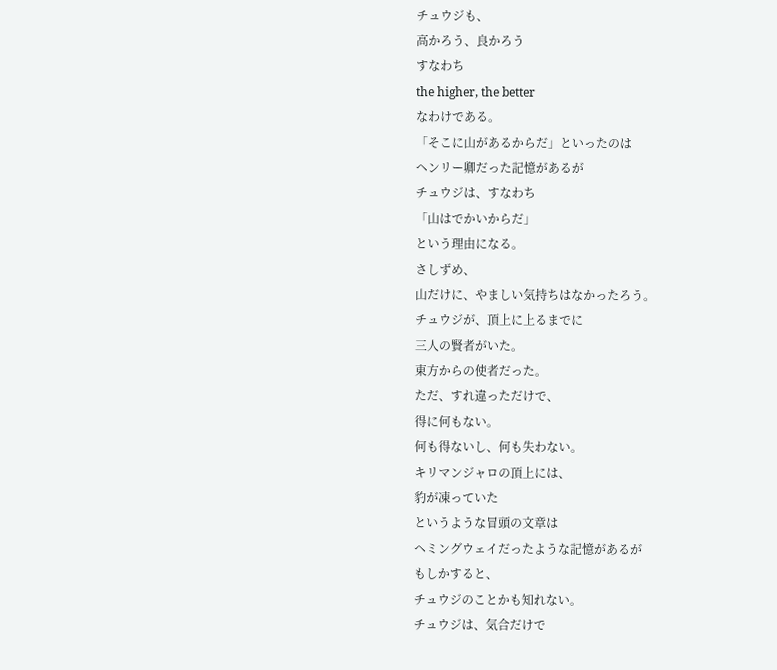チュウジも、
高かろう、良かろう
すなわち
the higher, the better
なわけである。
「そこに山があるからだ」といったのは
ヘンリー卿だった記憶があるが
チュウジは、すなわち
「山はでかいからだ」
という理由になる。
さしずめ、
山だけに、やましい気持ちはなかったろう。
チュウジが、頂上に上るまでに
三人の賢者がいた。
東方からの使者だった。
ただ、すれ違っただけで、
得に何もない。
何も得ないし、何も失わない。
キリマンジャロの頂上には、
豹が凍っていた
というような冒頭の文章は
ヘミングウェイだったような記憶があるが
もしかすると、
チュウジのことかも知れない。
チュウジは、気合だけで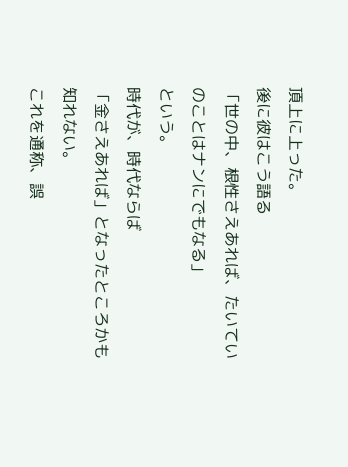頂上に上った。
後に彼はこう語る
「世の中、根性さえあれば、たいていのことはナンにでもなる」
という。
時代が、時代ならば
「金さえあれば」となったところかも知れない。
これを通称、誤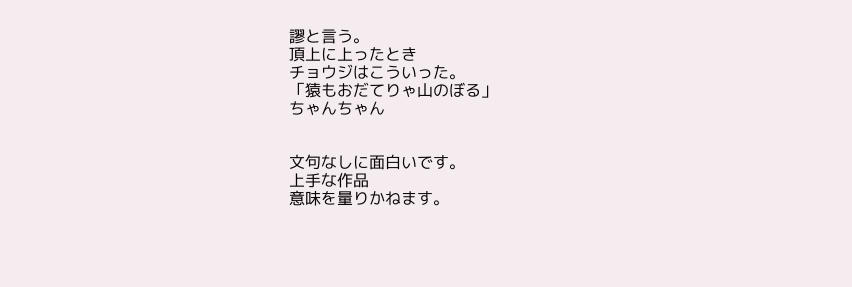謬と言う。
頂上に上ったとき
チョウジはこういった。
「猿もおだてりゃ山のぼる」
ちゃんちゃん


文句なしに面白いです。
上手な作品
意味を量りかねます。